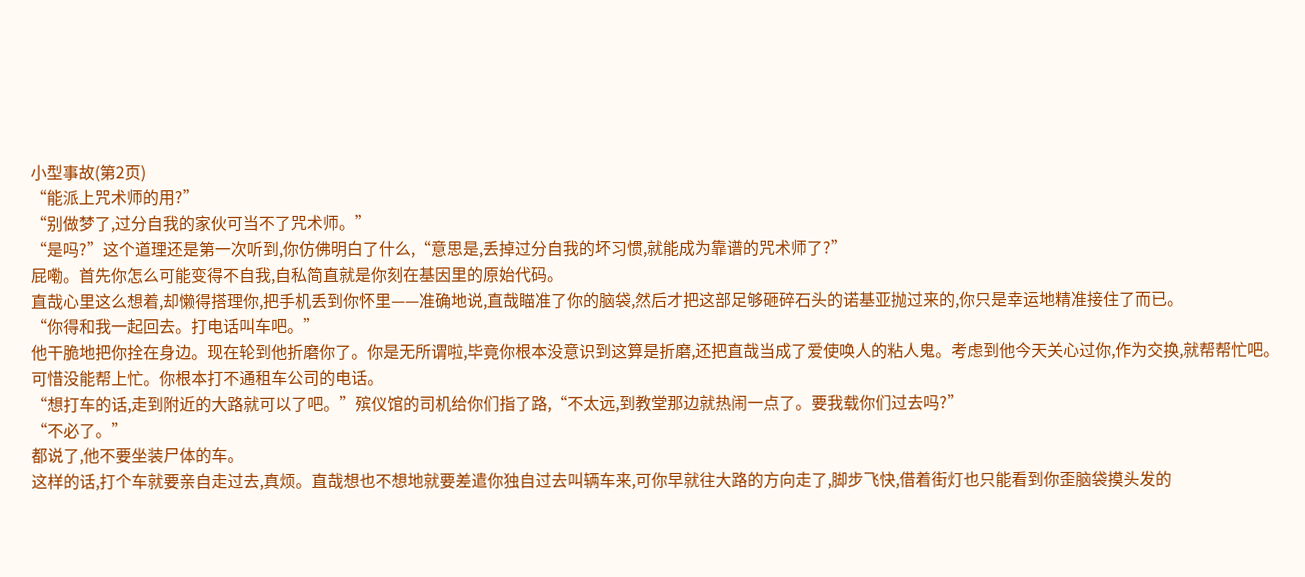小型事故(第2页)
“能派上咒术师的用?”
“别做梦了,过分自我的家伙可当不了咒术师。”
“是吗?”这个道理还是第一次听到,你仿佛明白了什么,“意思是,丢掉过分自我的坏习惯,就能成为靠谱的咒术师了?”
屁嘞。首先你怎么可能变得不自我,自私简直就是你刻在基因里的原始代码。
直哉心里这么想着,却懒得搭理你,把手机丢到你怀里——准确地说,直哉瞄准了你的脑袋,然后才把这部足够砸碎石头的诺基亚抛过来的,你只是幸运地精准接住了而已。
“你得和我一起回去。打电话叫车吧。”
他干脆地把你拴在身边。现在轮到他折磨你了。你是无所谓啦,毕竟你根本没意识到这算是折磨,还把直哉当成了爱使唤人的粘人鬼。考虑到他今天关心过你,作为交换,就帮帮忙吧。
可惜没能帮上忙。你根本打不通租车公司的电话。
“想打车的话,走到附近的大路就可以了吧。”殡仪馆的司机给你们指了路,“不太远,到教堂那边就热闹一点了。要我载你们过去吗?”
“不必了。”
都说了,他不要坐装尸体的车。
这样的话,打个车就要亲自走过去,真烦。直哉想也不想地就要差遣你独自过去叫辆车来,可你早就往大路的方向走了,脚步飞快,借着街灯也只能看到你歪脑袋摸头发的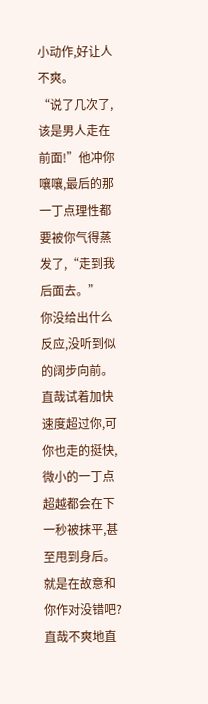小动作,好让人不爽。
“说了几次了,该是男人走在前面!”他冲你嚷嚷,最后的那一丁点理性都要被你气得蒸发了,“走到我后面去。”
你没给出什么反应,没听到似的阔步向前。
直哉试着加快速度超过你,可你也走的挺快,微小的一丁点超越都会在下一秒被抹平,甚至甩到身后。
就是在故意和你作对没错吧?直哉不爽地直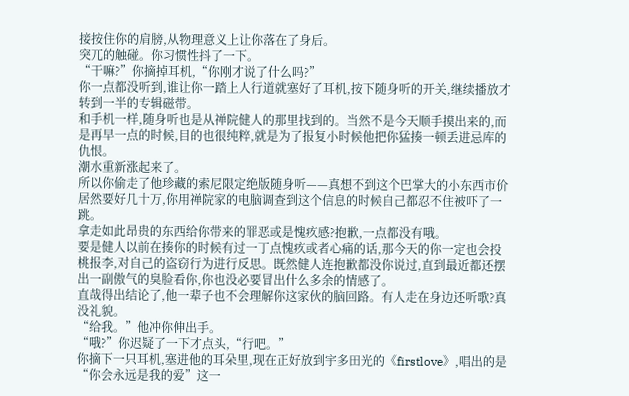接按住你的肩膀,从物理意义上让你落在了身后。
突兀的触碰。你习惯性抖了一下。
“干嘛?”你摘掉耳机,“你刚才说了什么吗?”
你一点都没听到,谁让你一踏上人行道就塞好了耳机,按下随身听的开关,继续播放才转到一半的专辑磁带。
和手机一样,随身听也是从禅院健人的那里找到的。当然不是今天顺手摸出来的,而是再早一点的时候,目的也很纯粹,就是为了报复小时候他把你猛揍一顿丢进忌库的仇恨。
潮水重新涨起来了。
所以你偷走了他珍藏的索尼限定绝版随身听——真想不到这个巴掌大的小东西市价居然要好几十万,你用禅院家的电脑调查到这个信息的时候自己都忍不住被吓了一跳。
拿走如此昂贵的东西给你带来的罪恶或是愧疚感?抱歉,一点都没有哦。
要是健人以前在揍你的时候有过一丁点愧疚或者心痛的话,那今天的你一定也会投桃报李,对自己的盗窃行为进行反思。既然健人连抱歉都没你说过,直到最近都还摆出一副傲气的臭脸看你,你也没必要冒出什么多余的情感了。
直哉得出结论了,他一辈子也不会理解你这家伙的脑回路。有人走在身边还听歌?真没礼貌。
“给我。”他冲你伸出手。
“哦?”你迟疑了一下才点头,“行吧。”
你摘下一只耳机,塞进他的耳朵里,现在正好放到宇多田光的《firstlove》,唱出的是“你会永远是我的爱”这一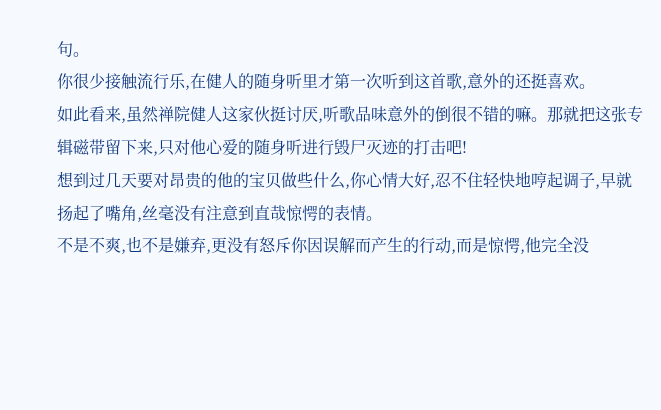句。
你很少接触流行乐,在健人的随身听里才第一次听到这首歌,意外的还挺喜欢。
如此看来,虽然禅院健人这家伙挺讨厌,听歌品味意外的倒很不错的嘛。那就把这张专辑磁带留下来,只对他心爱的随身听进行毁尸灭迹的打击吧!
想到过几天要对昂贵的他的宝贝做些什么,你心情大好,忍不住轻快地哼起调子,早就扬起了嘴角,丝毫没有注意到直哉惊愕的表情。
不是不爽,也不是嫌弃,更没有怒斥你因误解而产生的行动,而是惊愕,他完全没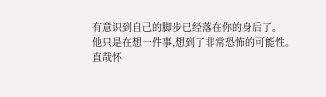有意识到自己的脚步已经落在你的身后了。
他只是在想一件事,想到了非常恐怖的可能性。
直哉怀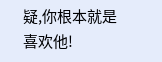疑,你根本就是喜欢他!